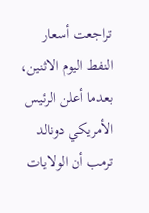تراجعت أسعار النفط اليوم الاثنين، بعدما أعلن الرئيس الأمريكي دونالد ترمب أن الولايات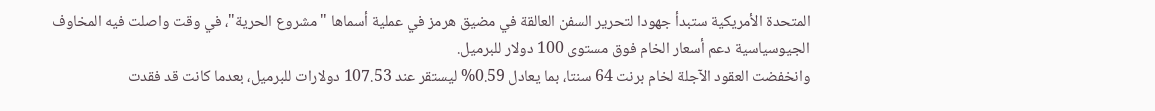المتحدة الأمريكية ستبدأ جهودا لتحرير السفن العالقة في مضيق هرمز في عملية أسماها "مشروع الحرية"، في وقت واصلت فيه المخاوف الجيوسياسية دعم أسعار الخام فوق مستوى 100 دولار للبرميل.
وانخفضت العقود الآجلة لخام برنت 64 سنتا، بما يعادل 0.59% ليستقر عند 107.53 دولارات للبرميل، بعدما كانت قد فقدت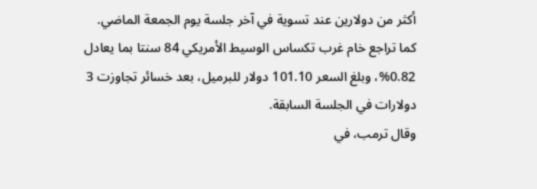أكثر من دولارين عند تسوية في آخر جلسة يوم الجمعة الماضي.
كما تراجع خام غرب تكساس الوسيط الأمريكي 84 سنتا بما يعادل 0.82%، وبلغ السعر 101.10 دولار للبرميل، بعد خسائر تجاوزت 3 دولارات في الجلسة السابقة.
وقال ترمب، في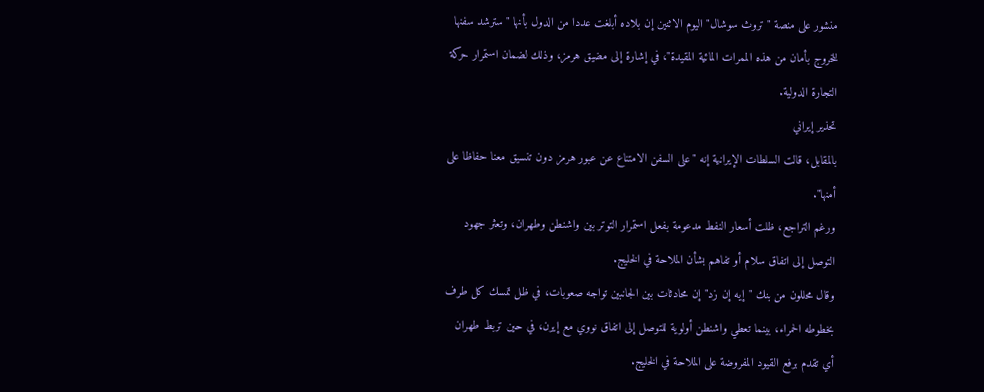منشور على منصة "تروث سوشال" اليوم الاثنين إن بلاده أبلغت عددا من الدول بأنها "سترشد سفنها للخروج بأمان من هذه الممرات المائية المقيدة"، في إشارة إلى مضيق هرمز، وذلك لضمان استمرار حركة التجارة الدولية.
تحذير إيراني
بالمقابل، قالت السلطات الإيرانية إنه "على السفن الامتناع عن عبور هرمز دون تنسيق معنا حفاظا على أمنها".
ورغم التراجع، ظلت أسعار النفط مدعومة بفعل استمرار التوتر بين واشنطن وطهران، وتعثر جهود التوصل إلى اتفاق سلام أو تفاهم بشأن الملاحة في الخليج.
وقال محللون من بنك "إيه إن زد" إن محادثات بين الجانبين تواجه صعوبات، في ظل تمسك كل طرف بخطوطه الحمراء، بينما تعطي واشنطن أولوية للتوصل إلى اتفاق نووي مع إيرن، في حين تربط طهران أي تقدم برفع القيود المفروضة على الملاحة في الخليج.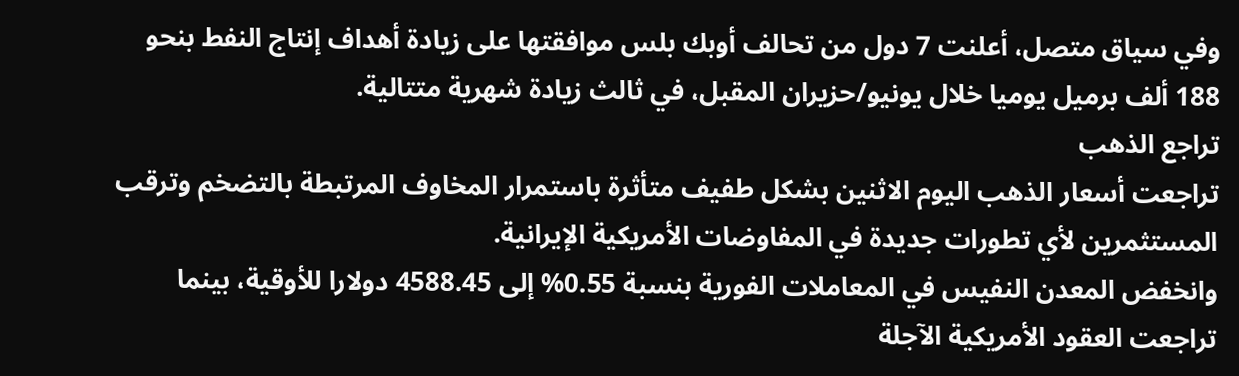وفي سياق متصل، أعلنت 7 دول من تحالف أوبك بلس موافقتها على زيادة أهداف إنتاج النفط بنحو 188 ألف برميل يوميا خلال يونيو/حزيران المقبل، في ثالث زيادة شهرية متتالية.
تراجع الذهب
تراجعت أسعار الذهب اليوم الاثنين بشكل طفيف متأثرة باستمرار المخاوف المرتبطة بالتضخم وترقب المستثمرين لأي تطورات جديدة في المفاوضات الأمريكية الإيرانية.
وانخفض المعدن النفيس في المعاملات الفورية بنسبة 0.55% إلى 4588.45 دولارا للأوقية، بينما تراجعت العقود الأمريكية الآجلة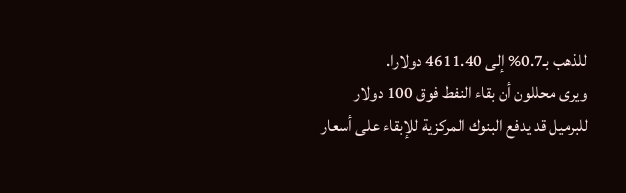للذهب بـ0.7% إلى 4611.40 دولارا.
ويرى محللون أن بقاء النفط فوق 100 دولار للبرميل قد يدفع البنوك المركزية للإبقاء على أسعار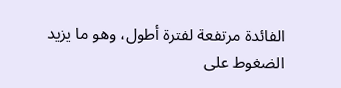الفائدة مرتفعة لفترة أطول، وهو ما يزيد الضغوط على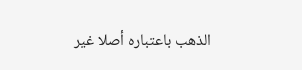الذهب باعتباره أصلا غير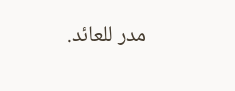مدر للعائد.